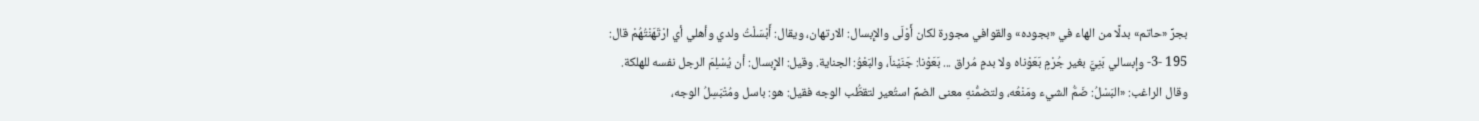بجرِّ «حاتم» بدلًا من الهاء في «بجوده» والقوافي مجورة لكان أَوْلَى والإِبسال: الارتهان، ويقال: أَبْسَلْتُ ولدي وأهلي أي ارْتَهَنْتُهُمْ قال:
195 -3- وإبسالي بَنِيَّ بغير جُرْمٍ بَعَوْناه ولا بدمٍ مُراق ... بَعَوْنا: جَنَيْناَ، والبَعْوُ: الجناية. وقيل: الإِبسال: أن يُسْلِمَ الرجل نفسه للهلكة.
وقال الراغب: «البَسْلُ: ضَمُّ الشيء ومَنْعُه، ولتضمُّنهِ معنى الضمِّ استُعير لتقطُّب الوجه فقيل: هو: باسل ومُتْبَسِلُ الوجه،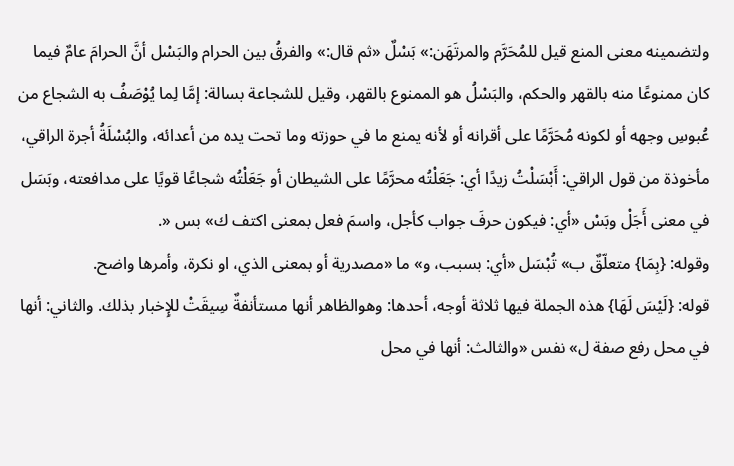ولتضمينه معنى المنع قيل للمُحَرَّم والمرتَهَن:» بَسْلٌ «ثم قال:» والفرقُ بين الحرام والبَسْل أنَّ الحرامَ عامٌ فيما كان ممنوعًا منه بالقهر والحكم، والبَسْلُ هو الممنوع بالقهر، وقيل للشجاعة بسالة: إمَّا لِما يُوْصَفُ به الشجاع من عُبوسِ وجهه أو لكونه مُحَرَّمًا على أقرانه أو لأنه يمنع ما في حوزته وما تحت يده من أعدائه، والبُسْلَةُ أجرة الراقي، مأخوذة من قول الراقي: أَبْسَلْتُ زيدًا أي: جَعَلْتُه محرَّمًا على الشيطان أو جَعَلْتُه شجاعًا قويًا على مدافعته، وبَسَل في معنى أَجَلْ وبَسْ «أي: فيكون حرفَ جواب كأجل، واسمَ فعل بمعنى اكتف ك» بس «.
وقوله: {بِمَا} متعلّقٌ ب» تُبْسَل «أي: بسبب، و» ما «مصدرية أو بمعنى الذي، او نكرة، وأمرها واضح.
قوله: {لَيْسَ لَهَا} هذه الجملة فيها ثلاثة أوجه، أحدها: وهوالظاهر أنها مستأنفةٌ سِيقَتْ للإِخبار بذلك. والثاني: أنها في محل رفع صفة ل» نفس «والثالث: أنها في محل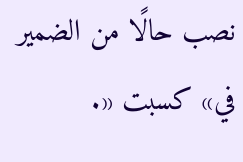نصب حالًا من الضمير في» كسبت «.